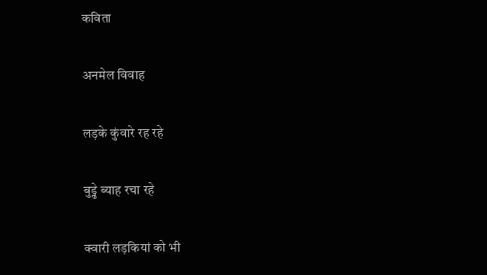कविता

अनमेल विवाह

लड़के कुंवारे रह रहे

बुड्ढे ब्याह रचा रहे

क्वारी लड़कियां को भी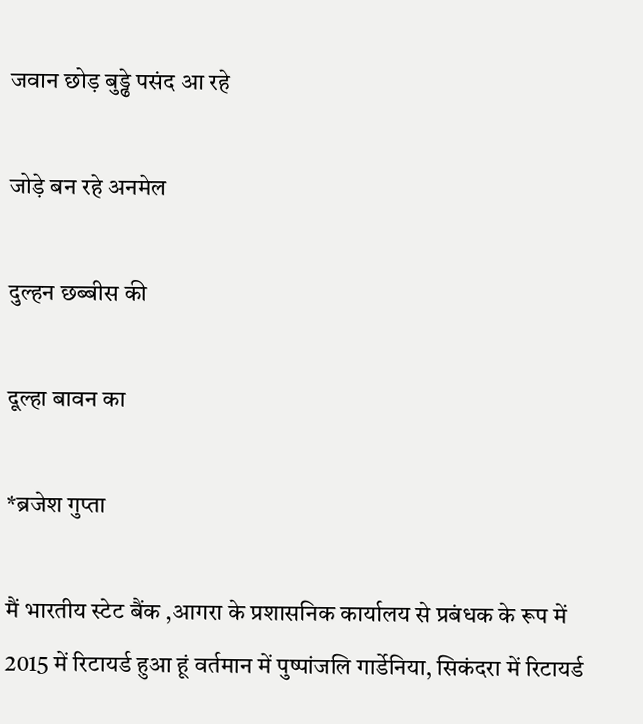जवान छोड़ बुड्ढे पसंद आ रहे

जोड़े बन रहे अनमेल

दुल्हन छब्बीस की

दूल्हा बावन का

*ब्रजेश गुप्ता

मैं भारतीय स्टेट बैंक ,आगरा के प्रशासनिक कार्यालय से प्रबंधक के रूप में 2015 में रिटायर्ड हुआ हूं वर्तमान में पुष्पांजलि गार्डेनिया, सिकंदरा में रिटायर्ड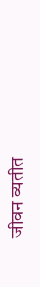जीवन व्यतीत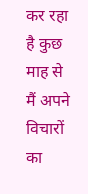कर रहा है कुछ माह से मैं अपने विचारों का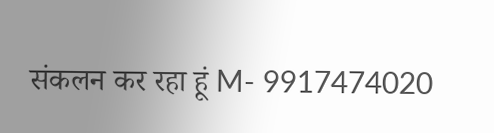संकलन कर रहा हूं M- 9917474020